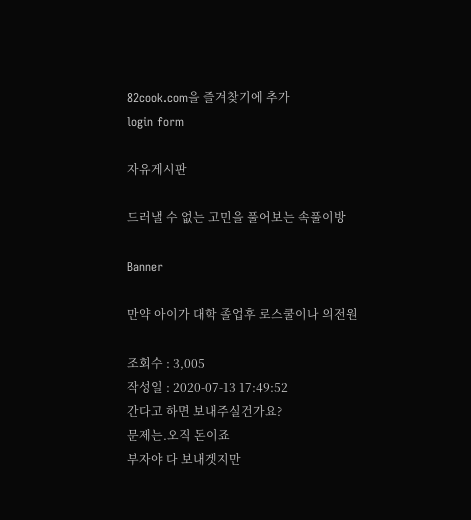82cook.com을 즐겨찾기에 추가
login form

자유게시판

드러낼 수 없는 고민을 풀어보는 속풀이방

Banner

만약 아이가 대학 졸업후 로스쿨이나 의전원

조회수 : 3,005
작성일 : 2020-07-13 17:49:52
간다고 하면 보내주실건가요?
문제는.오직 돈이죠
부자야 다 보내겟지만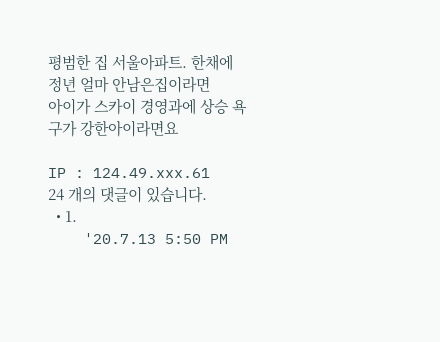평범한 집 서울아파트. 한채에
정년 얼마 안남은집이라면
아이가 스카이 경영과에 상승 욕구가 강한아이라면요

IP : 124.49.xxx.61
24 개의 댓글이 있습니다.
  • 1.
    '20.7.13 5:50 PM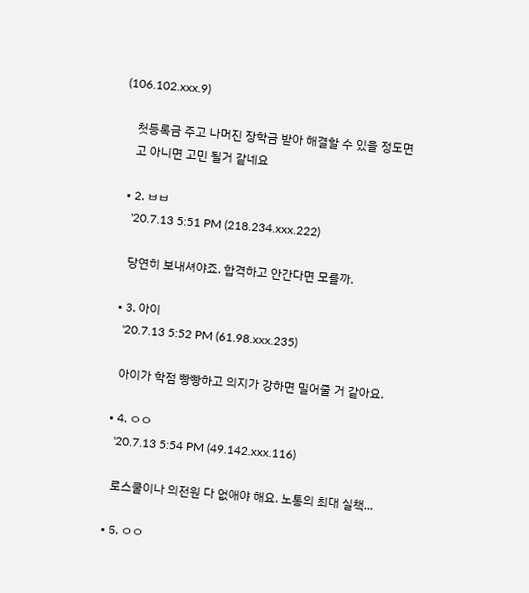(106.102.xxx.9)

    첫등록금 주고 나머진 장학금 받아 해결할 수 있을 정도면
    고 아니면 고민 될거 같네요

  • 2. ㅂㅂ
    '20.7.13 5:51 PM (218.234.xxx.222)

    당연히 보내셔야죠. 합격하고 안간다면 모를까.

  • 3. 아이
    '20.7.13 5:52 PM (61.98.xxx.235)

    아이가 학점 빵빵하고 의지가 강하면 밀어줄 거 같아요.

  • 4. ㅇㅇ
    '20.7.13 5:54 PM (49.142.xxx.116)

    로스쿨이나 의전원 다 없애야 해요. 노통의 최대 실책...

  • 5. ㅇㅇ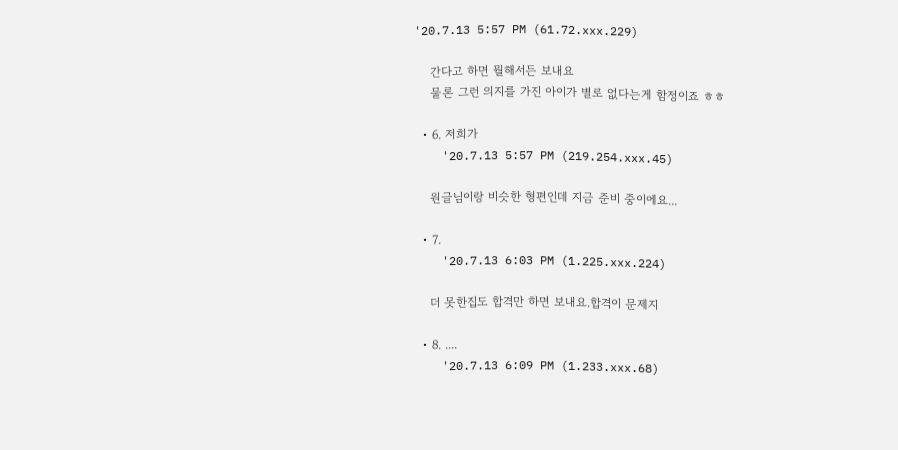'20.7.13 5:57 PM (61.72.xxx.229)

    간다고 하면 뭘해서든 보내요
    물론 그런 의지를 가진 아이가 별로 없다는게 함정이죠 ㅎㅎ

  • 6. 저희가
    '20.7.13 5:57 PM (219.254.xxx.45)

    원글님이랑 비슷한 형편인데 지금 준비 중이에요...

  • 7.
    '20.7.13 6:03 PM (1.225.xxx.224)

    더 못한집도 합격만 하면 보내요.합격이 문제지

  • 8. ....
    '20.7.13 6:09 PM (1.233.xxx.68)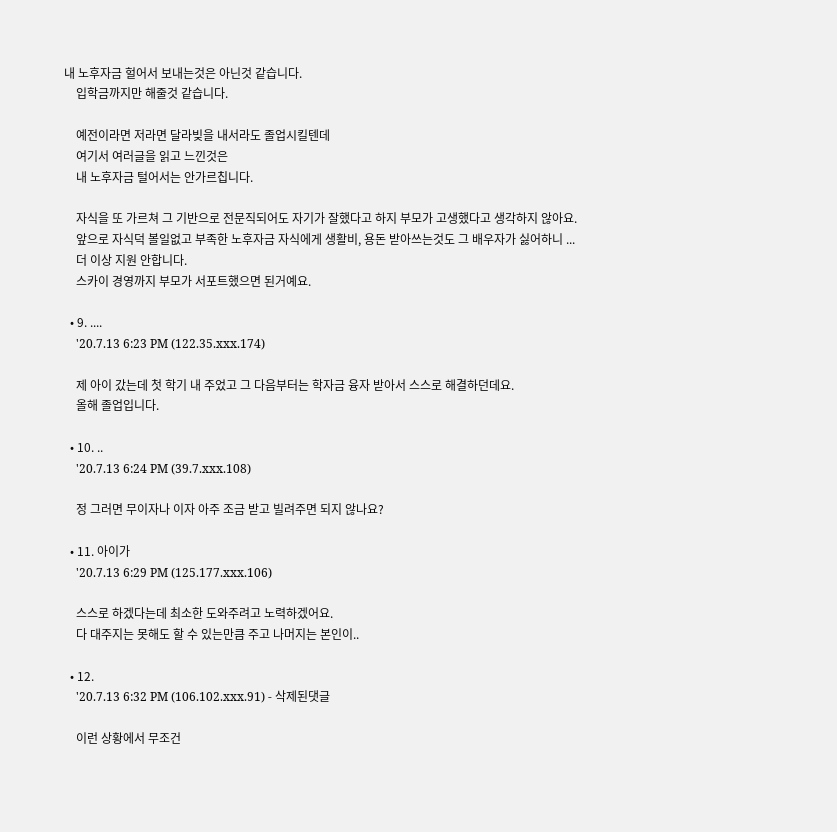내 노후자금 헐어서 보내는것은 아닌것 같습니다.
    입학금까지만 해줄것 같습니다.

    예전이라면 저라면 달라빚을 내서라도 졸업시킬텐데
    여기서 여러글을 읽고 느낀것은
    내 노후자금 털어서는 안가르칩니다.

    자식을 또 가르쳐 그 기반으로 전문직되어도 자기가 잘했다고 하지 부모가 고생했다고 생각하지 않아요.
    앞으로 자식덕 볼일없고 부족한 노후자금 자식에게 생활비, 용돈 받아쓰는것도 그 배우자가 싫어하니 ...
    더 이상 지원 안합니다.
    스카이 경영까지 부모가 서포트했으면 된거예요.

  • 9. ....
    '20.7.13 6:23 PM (122.35.xxx.174)

    제 아이 갔는데 첫 학기 내 주었고 그 다음부터는 학자금 융자 받아서 스스로 해결하던데요.
    올해 졸업입니다.

  • 10. ..
    '20.7.13 6:24 PM (39.7.xxx.108)

    정 그러면 무이자나 이자 아주 조금 받고 빌려주면 되지 않나요?

  • 11. 아이가
    '20.7.13 6:29 PM (125.177.xxx.106)

    스스로 하겠다는데 최소한 도와주려고 노력하겠어요.
    다 대주지는 못해도 할 수 있는만큼 주고 나머지는 본인이..

  • 12.
    '20.7.13 6:32 PM (106.102.xxx.91) - 삭제된댓글

    이런 상황에서 무조건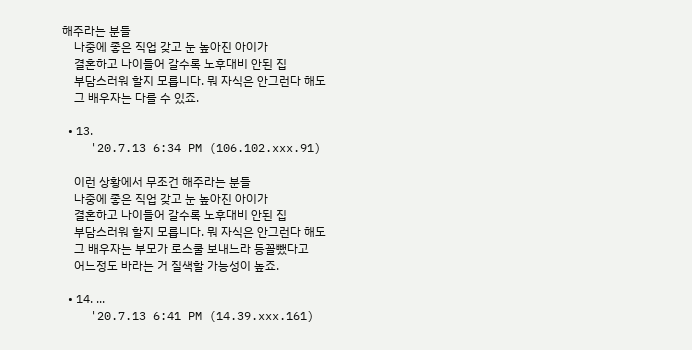해주라는 분들
    나중에 좋은 직업 갖고 눈 높아진 아이가
    결혼하고 나이들어 갈수록 노후대비 안된 집
    부담스러워 할지 모릅니다. 뭐 자식은 안그런다 해도
    그 배우자는 다를 수 있죠.

  • 13.
    '20.7.13 6:34 PM (106.102.xxx.91)

    이런 상황에서 무조건 해주라는 분들
    나중에 좋은 직업 갖고 눈 높아진 아이가
    결혼하고 나이들어 갈수록 노후대비 안된 집
    부담스러워 할지 모릅니다. 뭐 자식은 안그런다 해도
    그 배우자는 부모가 로스쿨 보내느라 등꼴뺐다고
    어느정도 바라는 거 질색할 가능성이 높죠.

  • 14. ...
    '20.7.13 6:41 PM (14.39.xxx.161)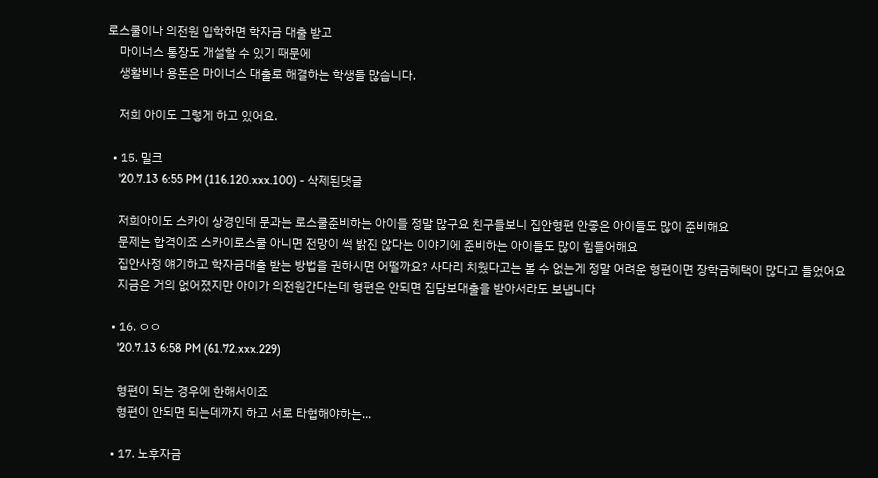로스쿨이나 의전원 입학하면 학자금 대출 받고
    마이너스 통장도 개설할 수 있기 때문에
    생활비나 용돈은 마이너스 대출로 해결하는 학생들 많습니다.

    저희 아이도 그렇게 하고 있어요.

  • 15. 밀크
    '20.7.13 6:55 PM (116.120.xxx.100) - 삭제된댓글

    저희아이도 스카이 상경인데 문과는 로스쿨준비하는 아이들 정말 많구요 친구들보니 집안형편 안좋은 아이들도 많이 준비해요
    문제는 합격이죠 스카이로스쿨 아니면 전망이 썩 밝진 않다는 이야기에 준비하는 아이들도 많이 힘들어해요
    집안사정 얘기하고 학자금대출 받는 방법을 권하시면 어떨까요? 사다리 치웠다고는 볼 수 없는게 정말 어려운 형편이면 장학금혜택이 많다고 들었어요
    지금은 거의 없어졌지만 아이가 의전원간다는데 형편은 안되면 집담보대출을 받아서라도 보냅니다

  • 16. ㅇㅇ
    '20.7.13 6:58 PM (61.72.xxx.229)

    형편이 되는 경우에 한해서이죠
    형편이 안되면 되는데까지 하고 서로 타협해야하는...

  • 17. 노후자금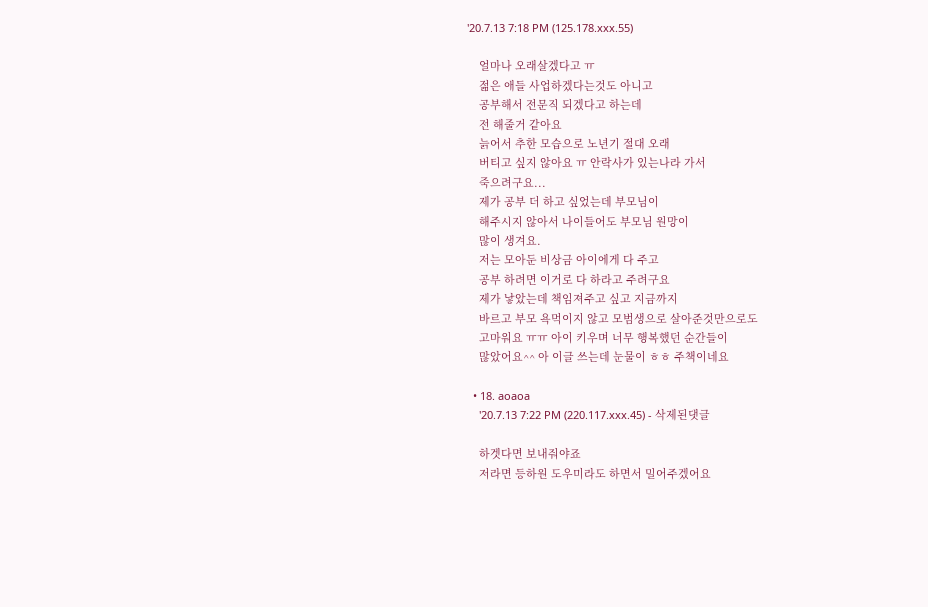'20.7.13 7:18 PM (125.178.xxx.55)

    얼마나 오래살겠다고 ㅠ
    젊은 애들 사업하겠다는것도 아니고
    공부해서 전문직 되겠다고 하는데
    전 해줄거 같아요
    늙어서 추한 모습으로 노년기 절대 오래
    버티고 싶지 않아요 ㅠ 안락사가 있는나라 가서
    죽으려구요...
    제가 공부 더 하고 싶었는데 부모님이
    해주시지 않아서 나이들어도 부모님 원망이
    많이 생겨요.
    저는 모아둔 비상금 아이에게 다 주고
    공부 하려면 이거로 다 하라고 주려구요
    제가 낳았는데 책임져주고 싶고 지금까지
    바르고 부모 욕먹이지 않고 모범생으로 살아준것만으로도
    고마워요 ㅠㅠ 아이 키우며 너무 행복했던 순간들이
    많았어요^^ 아 이글 쓰는데 눈물이 ㅎㅎ 주책이네요

  • 18. aoaoa
    '20.7.13 7:22 PM (220.117.xxx.45) - 삭제된댓글

    하겟다면 보내줘야죠
    저라면 등하원 도우미라도 하면서 밀어주겠어요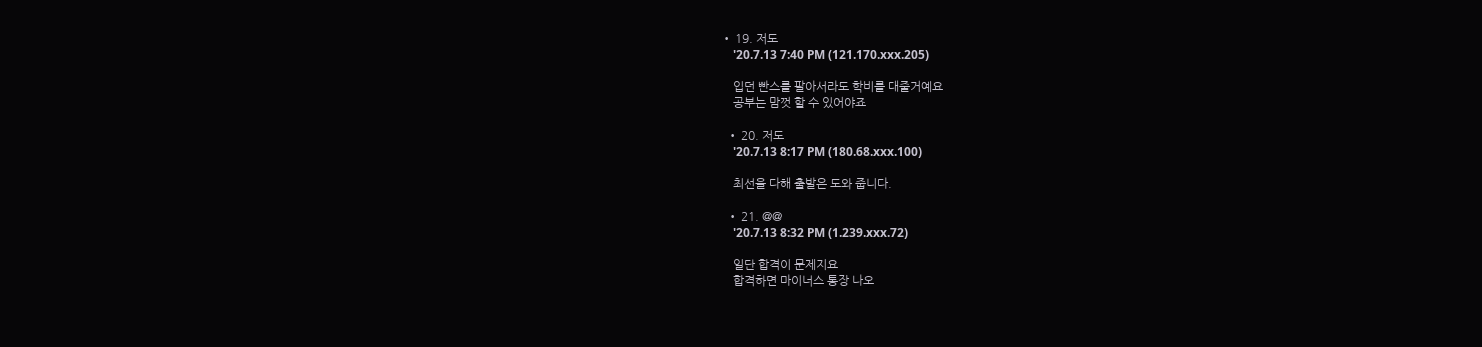• 19. 저도
    '20.7.13 7:40 PM (121.170.xxx.205)

    입던 빤스를 팔아서라도 학비를 대줄거예요
    공부는 맘껏 할 수 있어야죠

  • 20. 저도
    '20.7.13 8:17 PM (180.68.xxx.100)

    최선을 다해 출발은 도와 줍니다.

  • 21. @@
    '20.7.13 8:32 PM (1.239.xxx.72)

    일단 합격이 문제지요
    합격하면 마이너스 통장 나오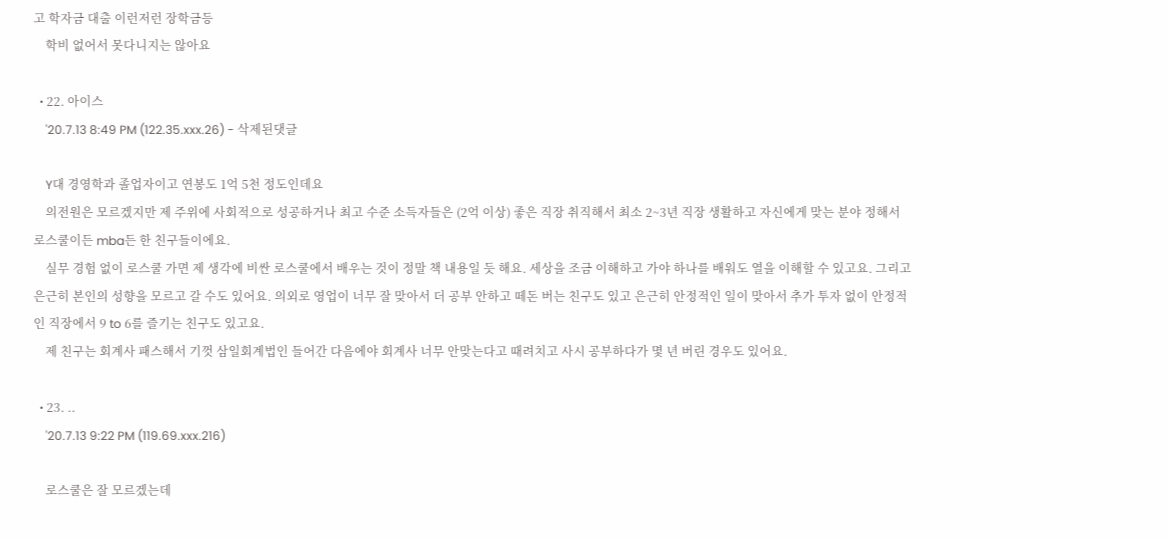고 학자금 대출 이런저런 장학금등
    학비 없어서 못다니지는 않아요

  • 22. 아이스
    '20.7.13 8:49 PM (122.35.xxx.26) - 삭제된댓글

    Y대 경영학과 졸업자이고 연봉도 1억 5천 정도인데요
    의전원은 모르겠지만 제 주위에 사회적으로 성공하거나 최고 수준 소득자들은 (2억 이상) 좋은 직장 취직해서 최소 2~3년 직장 생활하고 자신에게 맞는 분야 정해서 로스쿨이든 mba든 한 친구들이에요.
    실무 경험 없이 로스쿨 가면 제 생각에 비싼 로스쿨에서 배우는 것이 정말 책 내용일 듯 해요. 세상을 조금 이해하고 가야 하나를 배워도 열을 이해할 수 있고요. 그리고 은근히 본인의 성향을 모르고 갈 수도 있어요. 의외로 영업이 너무 잘 맞아서 더 공부 안하고 떼돈 버는 친구도 있고 은근히 안정적인 일이 맞아서 추가 투자 없이 안정적인 직장에서 9 to 6를 즐기는 친구도 있고요.
    제 친구는 회계사 패스해서 기껏 삼일회계법인 들어간 다음에야 회계사 너무 안맞는다고 때려치고 사시 공부하다가 몇 년 버린 경우도 있어요.

  • 23. ..
    '20.7.13 9:22 PM (119.69.xxx.216)

    로스쿨은 잘 모르겠는데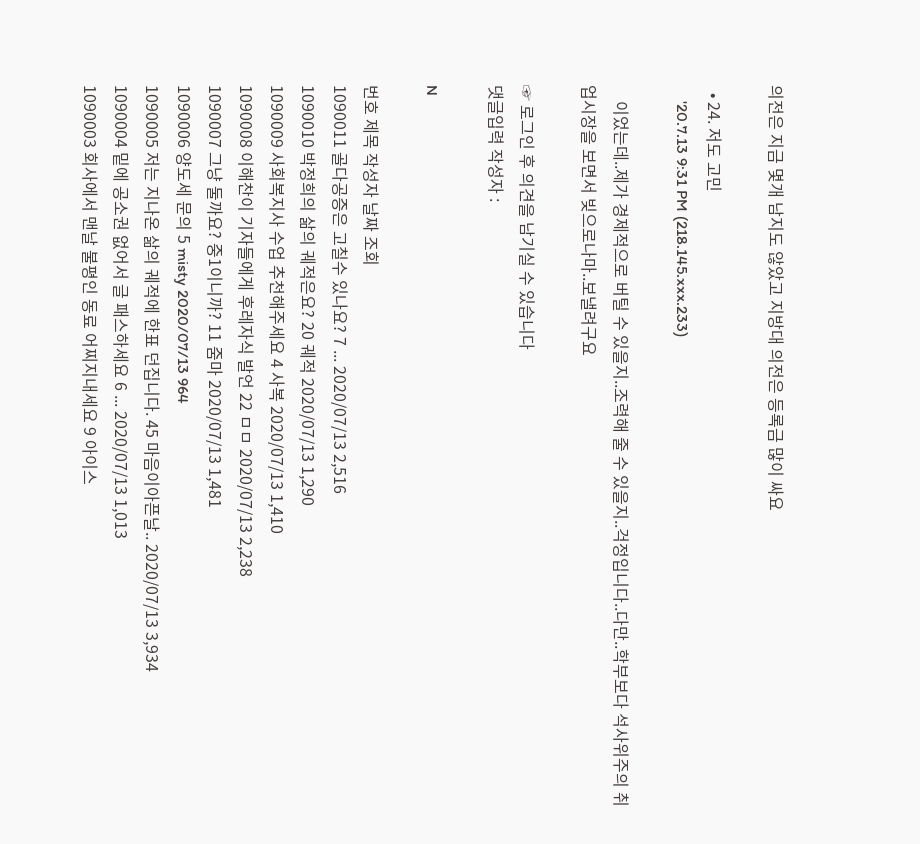의전은 지금 몇개 남지도 않았고 지방대 의전은 등록금 많이 싸요

  • 24. 저도 고민
    '20.7.13 9:31 PM (218.145.xxx.233)

    이었는데..제가 경제적으로 버틸 수 있을지..조력해 줄 수 있을지..걱정입니다..다만..학부보다 석사위주의 취업시장을 보면서 빚으로나마..보낼려구요

☞ 로그인 후 의견을 남기실 수 있습니다
댓글입력 작성자 :

N

번호 제목 작성자 날짜 조회
1090011 골다공증은 고칠수 있나요? 7 ... 2020/07/13 2,516
1090010 박정희의 삶의 궤적은요? 20 궤적 2020/07/13 1,290
1090009 사회복지사 수업 추천해주세요 4 사복 2020/07/13 1,410
1090008 이해찬이 기자들에게 후레자식 발언 22 ㅁㅁ 2020/07/13 2,238
1090007 그냥 둘까요? 중1이니까? 11 줌마 2020/07/13 1,481
1090006 양도세 문의 5 misty 2020/07/13 964
1090005 저는 지나온 삶의 궤적에 한표 던집니다. 45 마음이아픈날.. 2020/07/13 3,934
1090004 밑에 공소권 없어서 글 패스하세요 6 ... 2020/07/13 1,013
1090003 회사에서 맨날 불평인 동료 어찌지내세요 9 아이스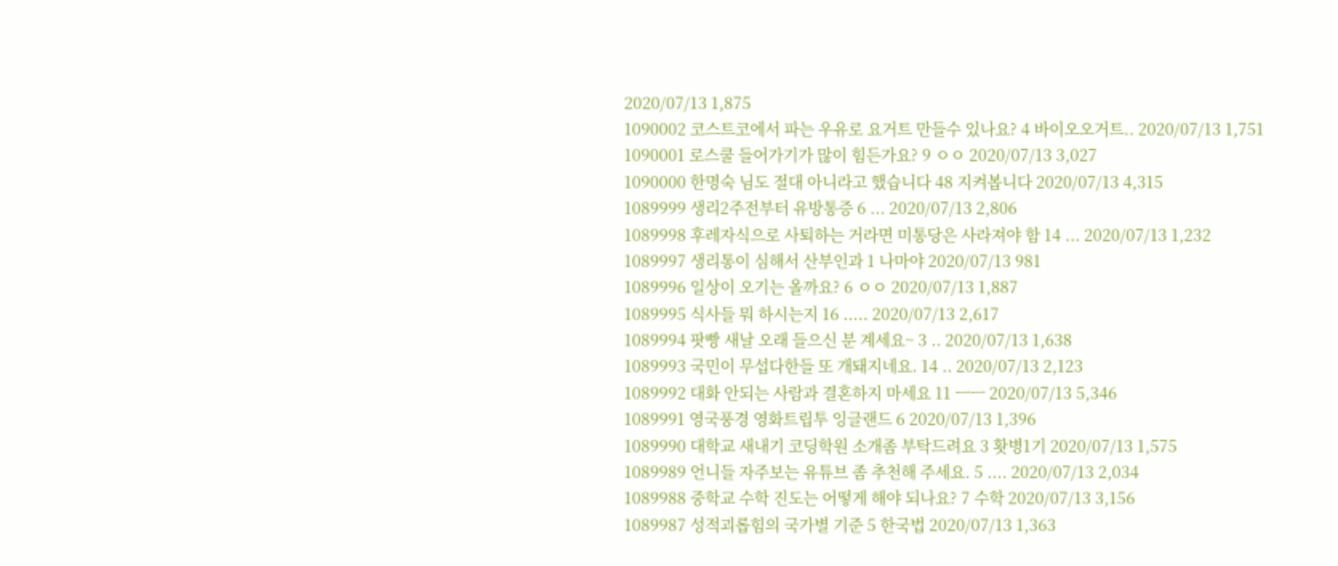2020/07/13 1,875
1090002 코스트코에서 파는 우유로 요거트 만들수 있나요? 4 바이오오거트.. 2020/07/13 1,751
1090001 로스쿨 들어가기가 많이 힘든가요? 9 ㅇㅇ 2020/07/13 3,027
1090000 한명숙 님도 절대 아니라고 했습니다 48 지켜봅니다 2020/07/13 4,315
1089999 생리2주전부터 유방통증 6 ... 2020/07/13 2,806
1089998 후레자식으로 사퇴하는 거라면 미통당은 사라져야 함 14 ... 2020/07/13 1,232
1089997 생리통이 심해서 산부인과 1 나마야 2020/07/13 981
1089996 일상이 오기는 올까요? 6 ㅇㅇ 2020/07/13 1,887
1089995 식사들 뭐 하시는지 16 ..... 2020/07/13 2,617
1089994 팟빵 새날 오래 들으신 분 계세요~ 3 .. 2020/07/13 1,638
1089993 국민이 무섭다한들 또 개돼지네요. 14 .. 2020/07/13 2,123
1089992 대화 안되는 사람과 결혼하지 마세요 11 ㅡㅡ 2020/07/13 5,346
1089991 영국풍경 영화트립투 잉글랜드 6 2020/07/13 1,396
1089990 대학교 새내기 코딩학원 소개좀 부탁드려요 3 홧병1기 2020/07/13 1,575
1089989 언니들 자주보는 유튜브 좀 추천해 주세요. 5 .... 2020/07/13 2,034
1089988 중학교 수학 진도는 어떻게 해야 되나요? 7 수학 2020/07/13 3,156
1089987 성적괴롭힘의 국가별 기준 5 한국법 2020/07/13 1,363